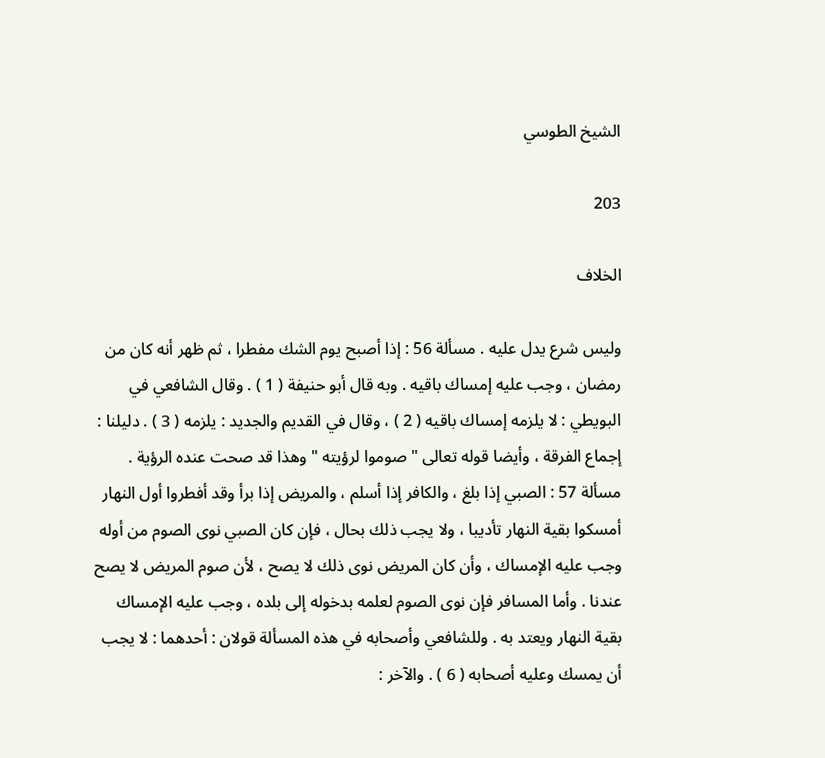الشيخ الطوسي

203

الخلاف

وليس شرع يدل عليه . مسألة 56 : إذا أصبح يوم الشك مفطرا ، ثم ظهر أنه كان من رمضان ، وجب عليه إمساك باقيه . وبه قال أبو حنيفة ( 1 ) . وقال الشافعي في البويطي : لا يلزمه إمساك باقيه ( 2 ) ، وقال في القديم والجديد : يلزمه ( 3 ) . دليلنا : إجماع الفرقة ، وأيضا قوله تعالى " صوموا لرؤيته " وهذا قد صحت عنده الرؤية . مسألة 57 : الصبي إذا بلغ ، والكافر إذا أسلم ، والمريض إذا برأ وقد أفطروا أول النهار أمسكوا بقية النهار تأديبا ، ولا يجب ذلك بحال ، فإن كان الصبي نوى الصوم من أوله وجب عليه الإمساك ، وأن كان المريض نوى ذلك لا يصح ، لأن صوم المريض لا يصح عندنا . وأما المسافر فإن نوى الصوم لعلمه بدخوله إلى بلده ، وجب عليه الإمساك بقية النهار ويعتد به . وللشافعي وأصحابه في هذه المسألة قولان : أحدهما : لا يجب أن يمسك وعليه أصحابه ( 6 ) . والآخر :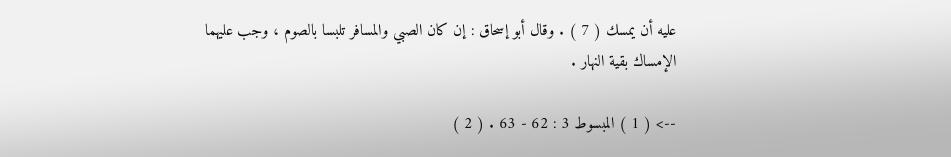عليه أن يمسك ( 7 ) . وقال أبو إسحاق : إن كان الصبي والمسافر تلبسا بالصوم ، وجب عليهما الإمساك بقية النهار .

--> ( 1 ) المبسوط 3 : 62 - 63 . ( 2 )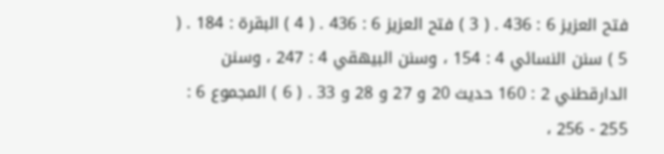فتح العزيز 6 : 436 . ( 3 ) فتح العزيز 6 : 436 . ( 4 ) البقرة : 184 . ( 5 ) سنن النسائي 4 : 154 ، وسنن البيهقي 4 : 247 ، وسنن الدارقطني 2 : 160 حديث 20 و 27 و 28 و 33 . ( 6 ) المجموع 6 : 255 - 256 ،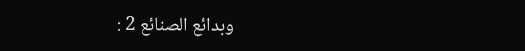وبدائع الصنائع 2 :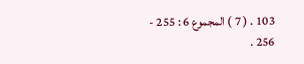103 . ( 7 ) المجموع 6 : 255 - 256 .